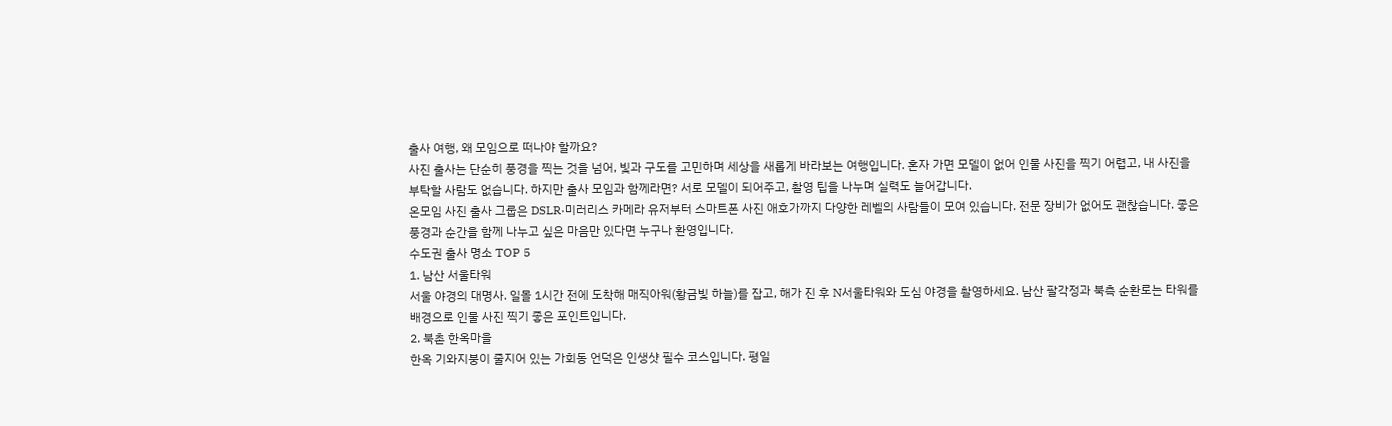출사 여행, 왜 모임으로 떠나야 할까요?
사진 출사는 단순히 풍경을 찍는 것을 넘어, 빛과 구도를 고민하며 세상을 새롭게 바라보는 여행입니다. 혼자 가면 모델이 없어 인물 사진을 찍기 어렵고, 내 사진을 부탁할 사람도 없습니다. 하지만 출사 모임과 함께라면? 서로 모델이 되어주고, 촬영 팁을 나누며 실력도 늘어갑니다.
온모임 사진 출사 그룹은 DSLR·미러리스 카메라 유저부터 스마트폰 사진 애호가까지 다양한 레벨의 사람들이 모여 있습니다. 전문 장비가 없어도 괜찮습니다. 좋은 풍경과 순간을 함께 나누고 싶은 마음만 있다면 누구나 환영입니다.
수도권 출사 명소 TOP 5
1. 남산 서울타워
서울 야경의 대명사. 일몰 1시간 전에 도착해 매직아워(황금빛 하늘)를 잡고, 해가 진 후 N서울타워와 도심 야경을 촬영하세요. 남산 팔각정과 북측 순환로는 타워를 배경으로 인물 사진 찍기 좋은 포인트입니다.
2. 북촌 한옥마을
한옥 기와지붕이 줄지어 있는 가회동 언덕은 인생샷 필수 코스입니다. 평일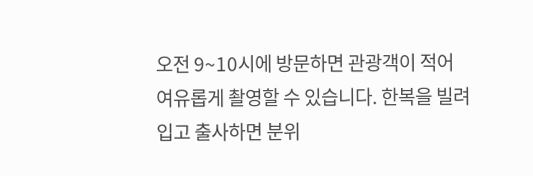오전 9~10시에 방문하면 관광객이 적어 여유롭게 촬영할 수 있습니다. 한복을 빌려 입고 출사하면 분위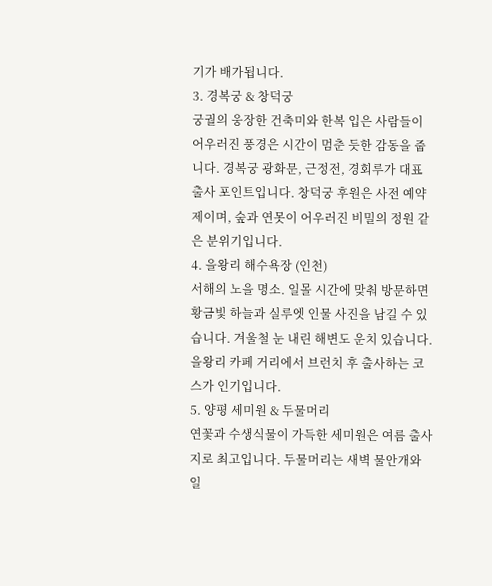기가 배가됩니다.
3. 경복궁 & 창덕궁
궁궐의 웅장한 건축미와 한복 입은 사람들이 어우러진 풍경은 시간이 멈춘 듯한 감동을 줍니다. 경복궁 광화문, 근정전, 경회루가 대표 출사 포인트입니다. 창덕궁 후원은 사전 예약제이며, 숲과 연못이 어우러진 비밀의 정원 같은 분위기입니다.
4. 을왕리 해수욕장 (인천)
서해의 노을 명소. 일몰 시간에 맞춰 방문하면 황금빛 하늘과 실루엣 인물 사진을 남길 수 있습니다. 겨울철 눈 내린 해변도 운치 있습니다. 을왕리 카페 거리에서 브런치 후 출사하는 코스가 인기입니다.
5. 양평 세미원 & 두물머리
연꽃과 수생식물이 가득한 세미원은 여름 출사지로 최고입니다. 두물머리는 새벽 물안개와 일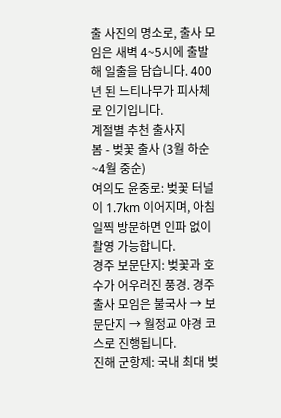출 사진의 명소로, 출사 모임은 새벽 4~5시에 출발해 일출을 담습니다. 400년 된 느티나무가 피사체로 인기입니다.
계절별 추천 출사지
봄 - 벚꽃 출사 (3월 하순~4월 중순)
여의도 윤중로: 벚꽃 터널이 1.7km 이어지며, 아침 일찍 방문하면 인파 없이 촬영 가능합니다.
경주 보문단지: 벚꽃과 호수가 어우러진 풍경. 경주 출사 모임은 불국사 → 보문단지 → 월정교 야경 코스로 진행됩니다.
진해 군항제: 국내 최대 벚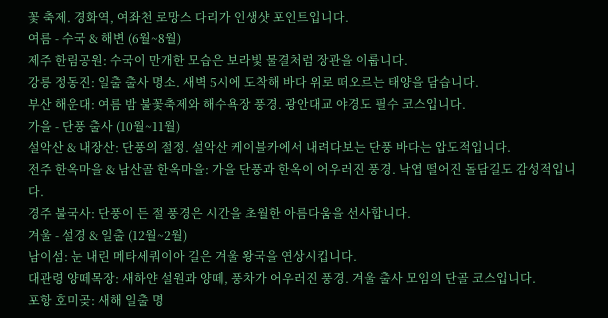꽃 축제. 경화역, 여좌천 로망스 다리가 인생샷 포인트입니다.
여름 - 수국 & 해변 (6월~8월)
제주 한림공원: 수국이 만개한 모습은 보라빛 물결처럼 장관을 이룹니다.
강릉 정동진: 일출 출사 명소. 새벽 5시에 도착해 바다 위로 떠오르는 태양을 담습니다.
부산 해운대: 여름 밤 불꽃축제와 해수욕장 풍경. 광안대교 야경도 필수 코스입니다.
가을 - 단풍 출사 (10월~11월)
설악산 & 내장산: 단풍의 절정. 설악산 케이블카에서 내려다보는 단풍 바다는 압도적입니다.
전주 한옥마을 & 남산골 한옥마을: 가을 단풍과 한옥이 어우러진 풍경. 낙엽 떨어진 돌담길도 감성적입니다.
경주 불국사: 단풍이 든 절 풍경은 시간을 초월한 아름다움을 선사합니다.
겨울 - 설경 & 일출 (12월~2월)
남이섬: 눈 내린 메타세쿼이아 길은 겨울 왕국을 연상시킵니다.
대관령 양떼목장: 새하얀 설원과 양떼, 풍차가 어우러진 풍경. 겨울 출사 모임의 단골 코스입니다.
포항 호미곶: 새해 일출 명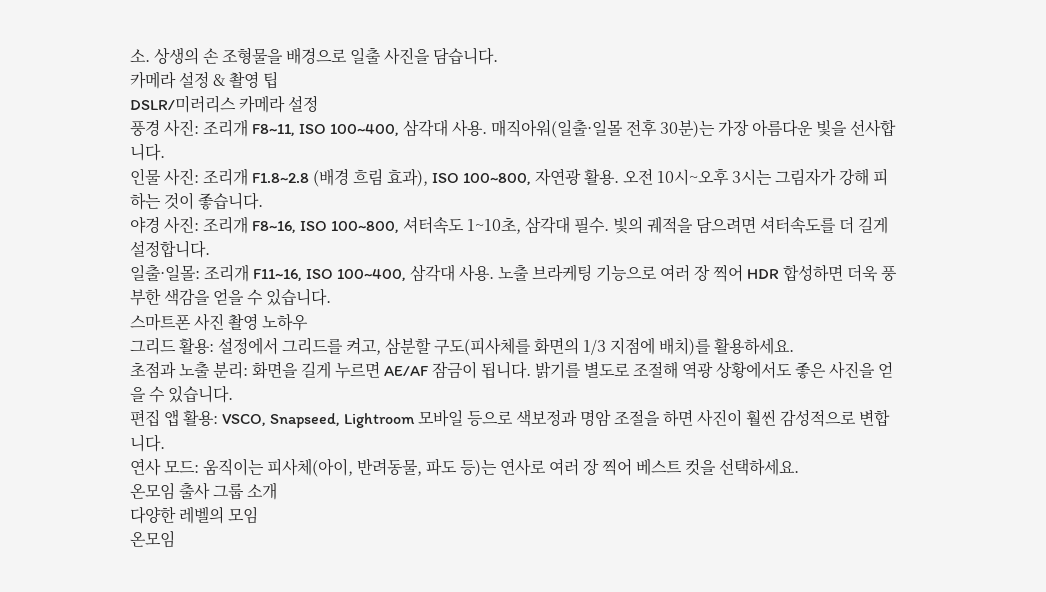소. 상생의 손 조형물을 배경으로 일출 사진을 담습니다.
카메라 설정 & 촬영 팁
DSLR/미러리스 카메라 설정
풍경 사진: 조리개 F8~11, ISO 100~400, 삼각대 사용. 매직아워(일출·일몰 전후 30분)는 가장 아름다운 빛을 선사합니다.
인물 사진: 조리개 F1.8~2.8 (배경 흐림 효과), ISO 100~800, 자연광 활용. 오전 10시~오후 3시는 그림자가 강해 피하는 것이 좋습니다.
야경 사진: 조리개 F8~16, ISO 100~800, 셔터속도 1~10초, 삼각대 필수. 빛의 궤적을 담으려면 셔터속도를 더 길게 설정합니다.
일출·일몰: 조리개 F11~16, ISO 100~400, 삼각대 사용. 노출 브라케팅 기능으로 여러 장 찍어 HDR 합성하면 더욱 풍부한 색감을 얻을 수 있습니다.
스마트폰 사진 촬영 노하우
그리드 활용: 설정에서 그리드를 켜고, 삼분할 구도(피사체를 화면의 1/3 지점에 배치)를 활용하세요.
초점과 노출 분리: 화면을 길게 누르면 AE/AF 잠금이 됩니다. 밝기를 별도로 조절해 역광 상황에서도 좋은 사진을 얻을 수 있습니다.
편집 앱 활용: VSCO, Snapseed, Lightroom 모바일 등으로 색보정과 명암 조절을 하면 사진이 훨씬 감성적으로 변합니다.
연사 모드: 움직이는 피사체(아이, 반려동물, 파도 등)는 연사로 여러 장 찍어 베스트 컷을 선택하세요.
온모임 출사 그룹 소개
다양한 레벨의 모임
온모임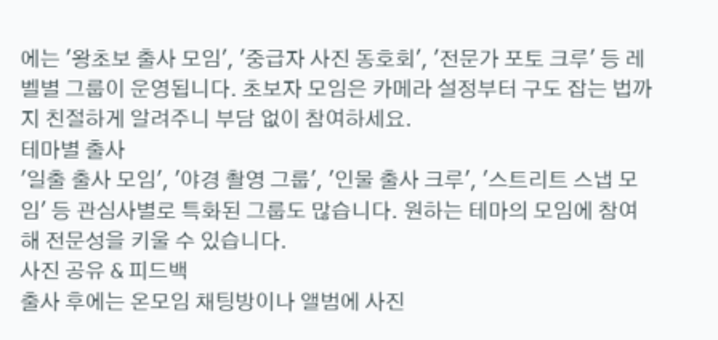에는 '왕초보 출사 모임', '중급자 사진 동호회', '전문가 포토 크루' 등 레벨별 그룹이 운영됩니다. 초보자 모임은 카메라 설정부터 구도 잡는 법까지 친절하게 알려주니 부담 없이 참여하세요.
테마별 출사
'일출 출사 모임', '야경 촬영 그룹', '인물 출사 크루', '스트리트 스냅 모임' 등 관심사별로 특화된 그룹도 많습니다. 원하는 테마의 모임에 참여해 전문성을 키울 수 있습니다.
사진 공유 & 피드백
출사 후에는 온모임 채팅방이나 앨범에 사진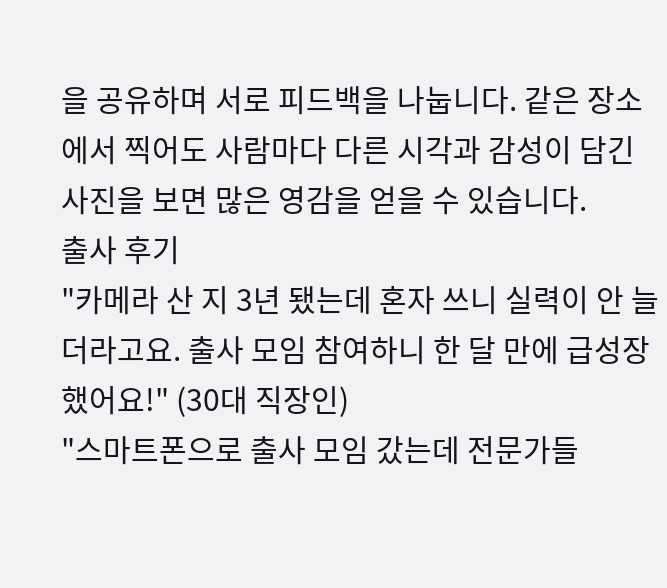을 공유하며 서로 피드백을 나눕니다. 같은 장소에서 찍어도 사람마다 다른 시각과 감성이 담긴 사진을 보면 많은 영감을 얻을 수 있습니다.
출사 후기
"카메라 산 지 3년 됐는데 혼자 쓰니 실력이 안 늘더라고요. 출사 모임 참여하니 한 달 만에 급성장했어요!" (30대 직장인)
"스마트폰으로 출사 모임 갔는데 전문가들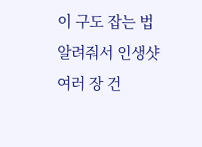이 구도 잡는 법 알려줘서 인생샷 여러 장 건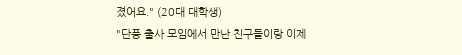졌어요." (20대 대학생)
"단풍 출사 모임에서 만난 친구들이랑 이제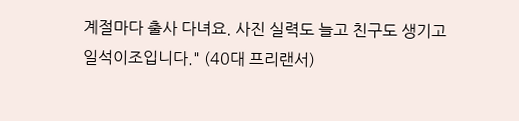계절마다 출사 다녀요. 사진 실력도 늘고 친구도 생기고 일석이조입니다." (40대 프리랜서)